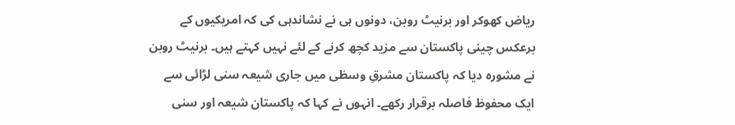ریاض کھوکر اور برنیٹ روبن، دونوں ہی نے نشاندہی کی کہ امریکیوں کے برعکس چینی پاکستان سے مزید کچھ کرنے کے لئے نہیں کہتے ہیں۔ برنیٹ روبن نے مشورہ دیا کہ پاکستان مشرقِ وسطٰی میں جاری شیعہ سنی لڑائی سے ایک محفوظ فاصلہ برقرار رکھے۔ انہوں نے کہا کہ پاکستان شیعہ اور سنی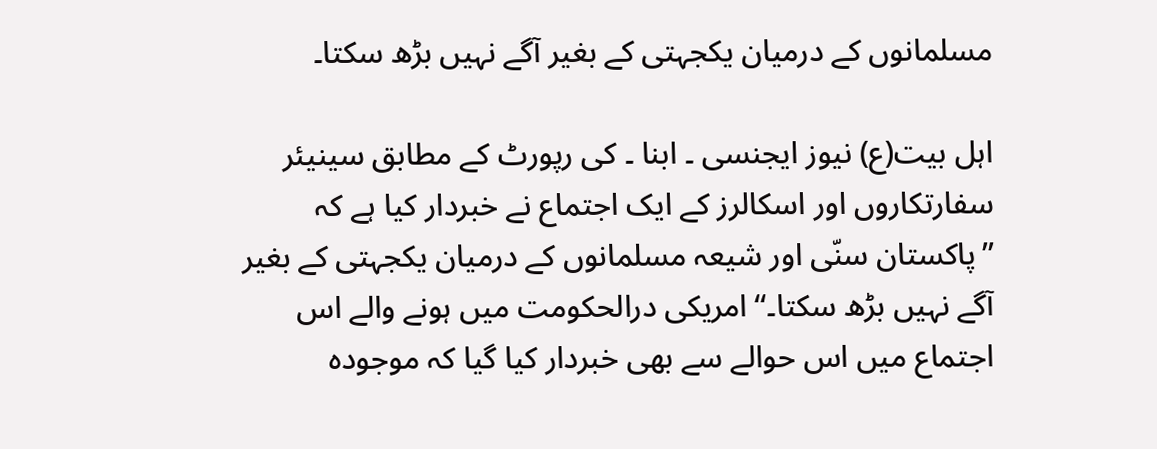مسلمانوں کے درمیان یکجہتی کے بغیر آگے نہیں بڑھ سکتا۔

اہل بیت(ع) نیوز ایجنسی ۔ ابنا ۔ کی رپورٹ کے مطابق سینیئر سفارتکاروں اور اسکالرز کے ایک اجتماع نے خبردار کیا ہے کہ ’’پاکستان سنّی اور شیعہ مسلمانوں کے درمیان یکجہتی کے بغیر آگے نہیں بڑھ سکتا۔‘‘ امریکی درالحکومت میں ہونے والے اس اجتماع میں اس حوالے سے بھی خبردار کیا گیا کہ موجودہ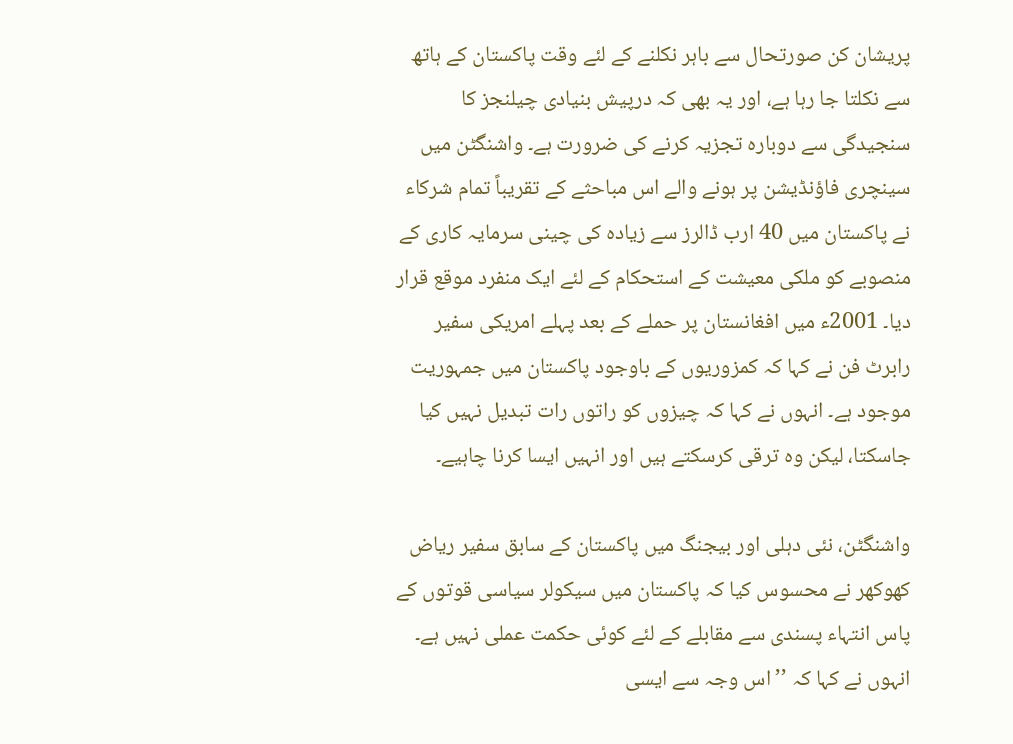پریشان کن صورتحال سے باہر نکلنے کے لئے وقت پاکستان کے ہاتھ سے نکلتا جا رہا ہے، اور یہ بھی کہ درپیش بنیادی چیلنجز کا سنجیدگی سے دوبارہ تجزیہ کرنے کی ضرورت ہے۔ واشنگٹن میں سینچری فاؤنڈیشن پر ہونے والے اس مباحثے کے تقریباً تمام شرکاء نے پاکستان میں 40 ارب ڈالرز سے زیادہ کی چینی سرمایہ کاری کے منصوبے کو ملکی معیشت کے استحکام کے لئے ایک منفرد موقع قرار دیا۔ 2001ء میں افغانستان پر حملے کے بعد پہلے امریکی سفیر رابرٹ فن نے کہا کہ کمزوریوں کے باوجود پاکستان میں جمہوریت موجود ہے۔ انہوں نے کہا کہ چیزوں کو راتوں رات تبدیل نہیں کیا جاسکتا، لیکن وہ ترقی کرسکتے ہیں اور انہیں ایسا کرنا چاہیے۔

واشنگٹن، نئی دہلی اور بیجنگ میں پاکستان کے سابق سفیر ریاض کھوکھر نے محسوس کیا کہ پاکستان میں سیکولر سیاسی قوتوں کے پاس انتہاء پسندی سے مقابلے کے لئے کوئی حکمت عملی نہیں ہے۔ انہوں نے کہا کہ ’’اس وجہ سے ایسی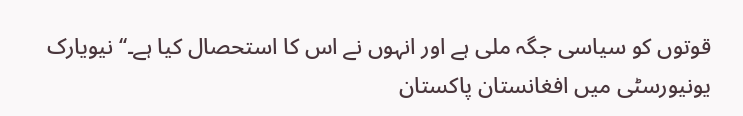قوتوں کو سیاسی جگہ ملی ہے اور انہوں نے اس کا استحصال کیا ہے۔‘‘ نیویارک یونیورسٹی میں افغانستان پاکستان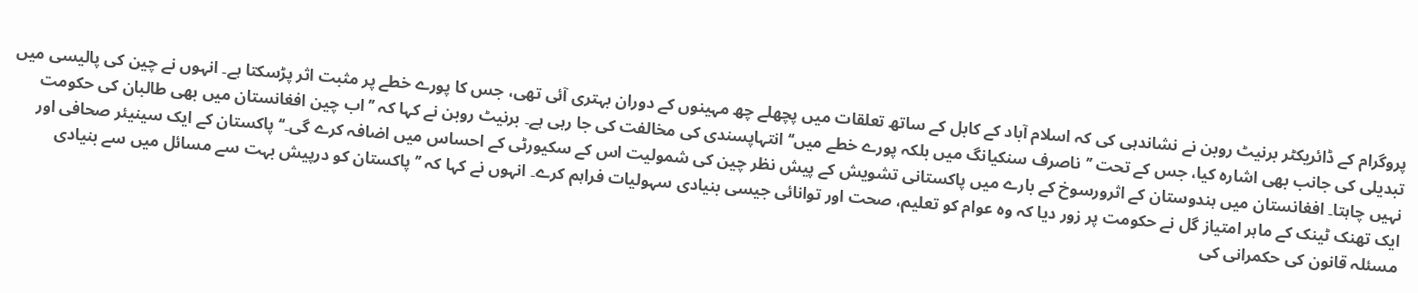پروگرام کے ڈائریکٹر برنیٹ روبن نے نشاندہی کی کہ اسلام آباد کے کابل کے ساتھ تعلقات میں پچھلے چھ مہینوں کے دوران بہتری آئی تھی، جس کا پورے خطے پر مثبت اثر پڑسکتا ہے۔ انہوں نے چین کی پالیسی میں تبدیلی کی جانب بھی اشارہ کیا، جس کے تحت ’’ناصرف سنکیانگ میں بلکہ پورے خطے میں‘‘ انتہاپسندی کی مخالفت کی جا رہی ہے۔ برنیٹ روبن نے کہا کہ ’’اب چین افغانستان میں بھی طالبان کی حکومت نہیں چاہتا۔ افغانستان میں ہندوستان کے اثرورسوخ کے بارے میں پاکستانی تشویش کے پیش نظر چین کی شمولیت اس کے سکیورٹی کے احساس میں اضافہ کرے گی۔‘‘ پاکستان کے ایک سینیئر صحافی اور ایک تھنک ٹینک کے ماہر امتیاز گل نے حکومت پر زور دیا کہ وہ عوام کو تعلیم، صحت اور توانائی جیسی بنیادی سہولیات فراہم کرے۔ انہوں نے کہا کہ ’’پاکستان کو درپیش بہت سے مسائل میں سے بنیادی مسئلہ قانون کی حکمرانی کی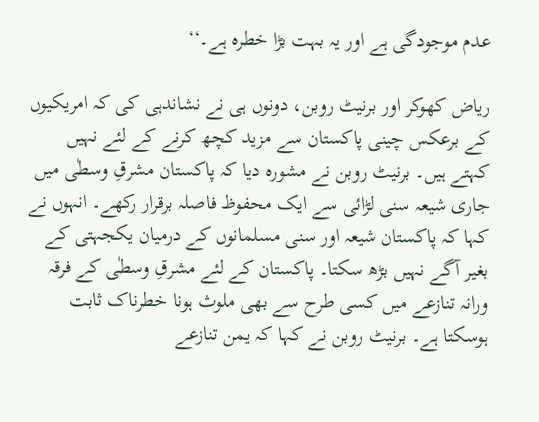عدم موجودگی ہے اور یہ بہت بڑا خطرہ ہے۔‘‘

ریاض کھوکر اور برنیٹ روبن، دونوں ہی نے نشاندہی کی کہ امریکیوں کے برعکس چینی پاکستان سے مزید کچھ کرنے کے لئے نہیں کہتے ہیں۔ برنیٹ روبن نے مشورہ دیا کہ پاکستان مشرقِ وسطٰی میں جاری شیعہ سنی لڑائی سے ایک محفوظ فاصلہ برقرار رکھے۔ انہوں نے کہا کہ پاکستان شیعہ اور سنی مسلمانوں کے درمیان یکجہتی کے بغیر آگے نہیں بڑھ سکتا۔ پاکستان کے لئے مشرقِ وسطٰی کے فرقہ ورانہ تنازعے میں کسی طرح سے بھی ملوث ہونا خطرناک ثابت ہوسکتا ہے۔ برنیٹ روبن نے کہا کہ یمن تنازعے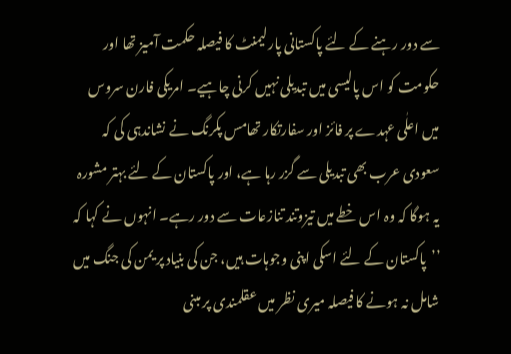سے دور رہنے کے لئے پاکستانی پارلیمنٹ کا فیصلہ حکمت آمیز تھا اور حکومت کو اس پالیسی میں تبدیلی نہیں کرنی چاہیے۔ امریکی فارن سروس میں اعلٰی عہدے پر فائز اور سفارتکار تھامس پکرنگ نے نشاندہی کی کہ سعودی عرب بھی تبدیلی سے گزر رہا ہے، اور پاکستان کے لئے بہتر مشورہ یہ ہوگا کہ وہ اس خطے میں تیزوتند تنازعات سے دور رہے۔ انہوں نے کہا کہ ’’پاکستان کے لئے اسکی اپنی وجوہات ہیں، جن کی بنیاد پر یمن کی جنگ میں شامل نہ ہونے کا فیصلہ میری نظر میں عقلمندی پر مبنی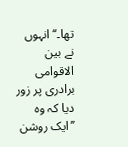تھا۔‘‘ انہوں نے بین الاقوامی برادری پر زور دیا کہ وہ ’’ایک روشن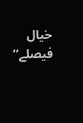خیال فیصلے‘‘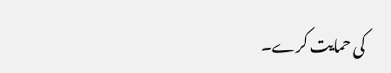کی حمایت کرے۔